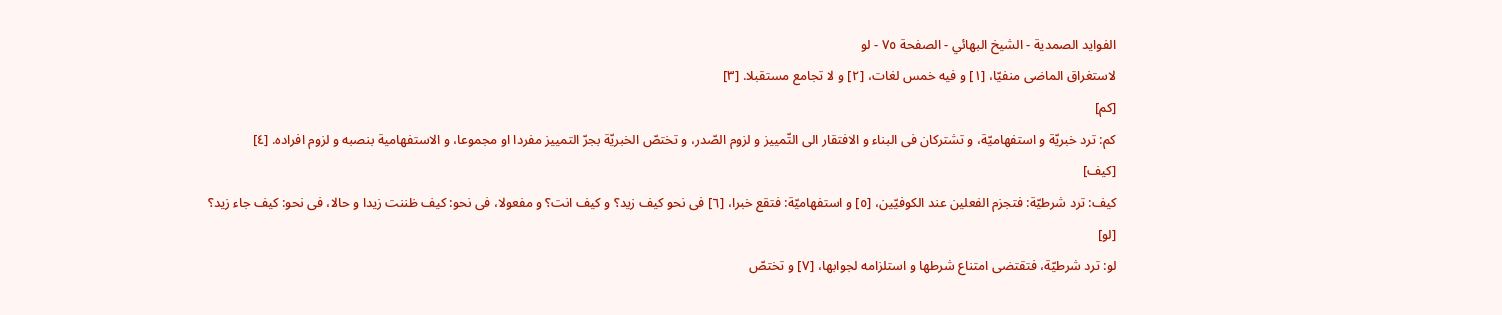الفوايد الصمدية - الشیخ البهائي - الصفحة ٧٥ - لو
لاستغراق الماضى منفيّا، [١] و فيه خمس لغات، [٢] و لا تجامع مستقبلا. [٣]
[كم]
كم: ترد خبريّة و استفهاميّة، و تشتركان فى البناء و الافتقار الى التّمييز و لزوم الصّدر، و تختصّ الخبريّة بجرّ التمييز مفردا او مجموعا، و الاستفهامية بنصبه و لزوم افراده. [٤]
[كيف]
كيف: ترد شرطيّة: فتجزم الفعلين عند الكوفيّين، [٥] و استفهاميّة: فتقع خبرا، [٦] فى نحو كيف زيد؟ و كيف انت؟ و مفعولا، فى نحو: كيف ظننت زيدا و حالا، فى نحو: كيف جاء زيد؟
[لو]
لو: ترد شرطيّة، فتقتضى امتناع شرطها و استلزامه لجوابها، [٧] و تختصّ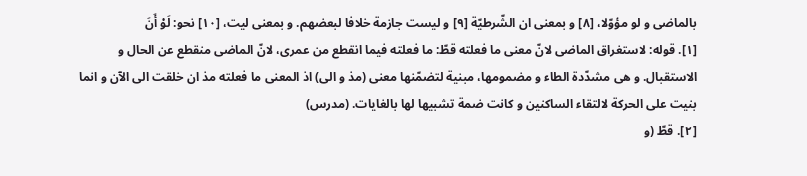بالماضى و لو مؤوّلا، [٨] و بمعنى ان الشّرطيّة [٩] و ليست جازمة خلافا لبعضهم. و بمعنى ليت، [١٠] نحو: لَوْ أَنَ
[١]. قوله: لاستغراق الماضى لانّ معنى ما فعلته قطّ: ما فعلته فيما انقطع من عمرى، لانّ الماضى منقطع عن الحال و الاستقبال. و هى مشدّدة الطاء و مضمومها، مبنية لتضمّنها معنى (مذ و الى) اذ المعنى ما فعلته مذ ان خلقت الى الآن و انما بنيت على الحركة لالتقاء الساكنين و كانت ضمة تشبيها لها بالغايات. (مدرس)
[٢]. قطّ (و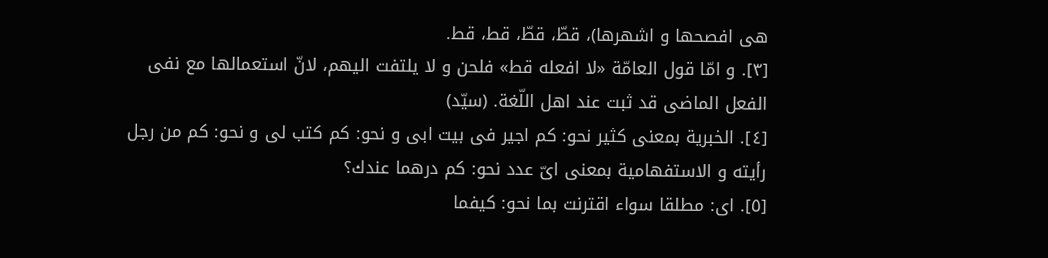هى افصحها و اشهرها)، قطّ، قطّ، قط، قط.
[٣]. و امّا قول العامّة «لا افعله قط» فلحن و لا يلتفت اليهم، لانّ استعمالها مع نفى الفعل الماضى قد ثبت عند اهل اللّغة. (سيّد)
[٤]. الخبرية بمعنى كثير نحو: كم اجير فى بيت ابى و نحو: كم كتب لى و نحو: كم من رجل رأيته و الاستفهامية بمعنى اىّ عدد نحو: كم درهما عندك؟
[٥]. اى: مطلقا سواء اقترنت بما نحو: كيفما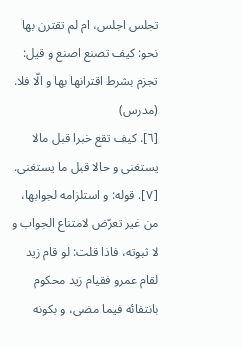تجلس اجلس، ام لم تقترن بها نحو: كيف تصنع اصنع و قيل: تجزم بشرط اقترانها بها و الّا فلا. (مدرس)
[٦]. كيف تقع خبرا قبل مالا يستغنى و حالا قبل ما يستغنى.
[٧]. قوله: و استلزامه لجوابها، من غير تعرّض لامتناع الجواب و لا ثبوته، فاذا قلت: لو قام زيد لقام عمرو فقيام زيد محكوم بانتفائه فيما مضى، و بكونه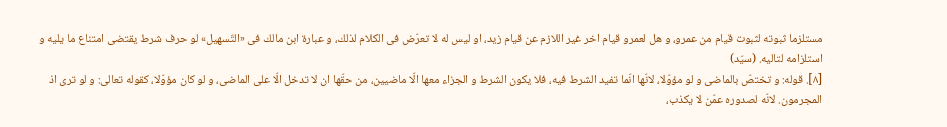مستلزما ثبوته لثبوت قيام من عمرو، و هل لعمرو قيام اخر غير اللازم عن قيام زيد، او ليس له لا تعرّض فى الكلام لذلك، و عبارة ابن مالك فى «التّسهيل» لو حرف شرط يقتضى امتناع ما يليه و استلزامه لتاليه. (سيّد)
[٨]. قوله: و تختصّ بالماضى و لو مؤوّلا، لانّها انّما تفيد الشرط فيه، فلا يكون الشرط و الجزاء معها الّا ماضيين، من حقّها ان لا تدخل الّا على الماضى، و لو كان مؤوّلا، كقوله تعالى: و لو ترى اذ المجرمون. لانّه لصدوره عمّن لا يكذب،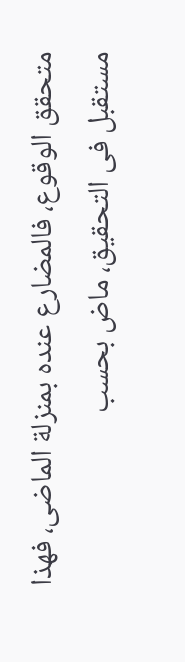متحقق الوقوع، فالمضارع عنده بمنزلة الماضى، فهذا مستقبل فى التحقيق، ماض بحسب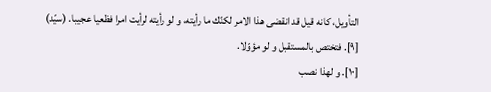التأويل، كانه قيل قد انقضى هذا الامر لكنّك ما رأيته، و لو رأيته لرأيت امرا فظعيا عجيبا. (سيّد)
[٩]. فتختص بالمستقبل و لو مؤوّلا.
[١٠]. و لهذا نصب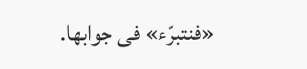«فنتبرّء» فى جوابها.